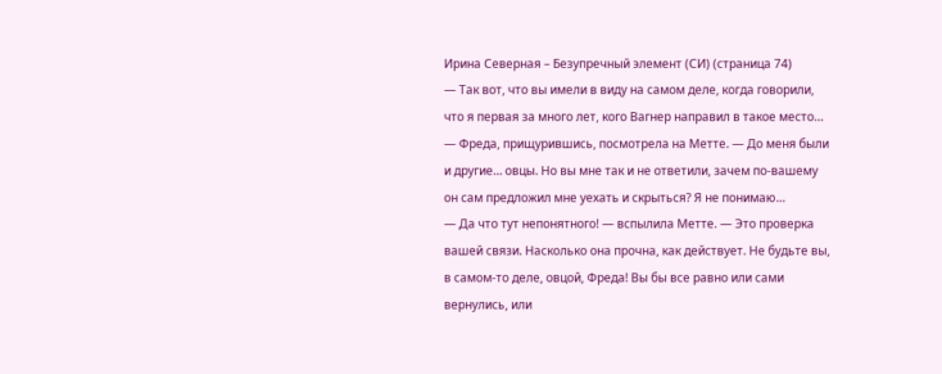Ирина Северная – Безупречный элемент (СИ) (страница 74)
— Так вот, что вы имели в виду на самом деле, когда говорили, что я первая за много лет, кого Вагнер направил в такое место… — Фреда, прищурившись, посмотрела на Метте. — До меня были и другие… овцы. Но вы мне так и не ответили, зачем по-вашему он сам предложил мне уехать и скрыться? Я не понимаю…
— Да что тут непонятного! — вспылила Метте. — Это проверка вашей связи. Насколько она прочна, как действует. Не будьте вы, в самом-то деле, овцой, Фреда! Вы бы все равно или сами вернулись, или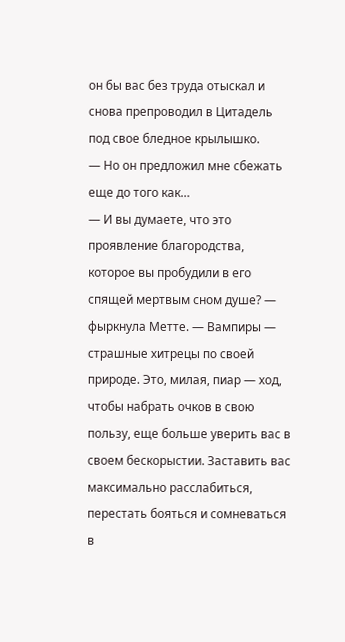он бы вас без труда отыскал и снова препроводил в Цитадель под свое бледное крылышко.
— Но он предложил мне сбежать еще до того как…
— И вы думаете, что это проявление благородства, которое вы пробудили в его спящей мертвым сном душе? — фыркнула Метте. — Вампиры — страшные хитрецы по своей природе. Это, милая, пиар — ход, чтобы набрать очков в свою пользу, еще больше уверить вас в своем бескорыстии. Заставить вас максимально расслабиться, перестать бояться и сомневаться в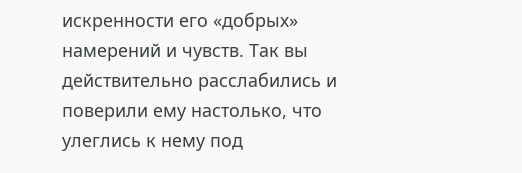искренности его «добрых» намерений и чувств. Так вы действительно расслабились и поверили ему настолько, что улеглись к нему под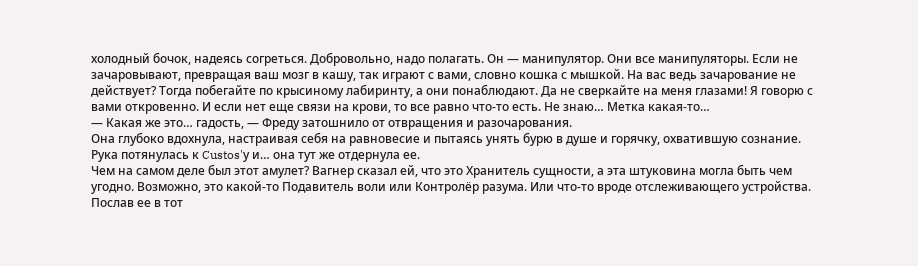холодный бочок, надеясь согреться. Добровольно, надо полагать. Он — манипулятор. Они все манипуляторы. Если не зачаровывают, превращая ваш мозг в кашу, так играют с вами, словно кошка с мышкой. На вас ведь зачарование не действует? Тогда побегайте по крысиному лабиринту, а они понаблюдают. Да не сверкайте на меня глазами! Я говорю с вами откровенно. И если нет еще связи на крови, то все равно что-то есть. Не знаю… Метка какая-то…
— Какая же это… гадость, — Фреду затошнило от отвращения и разочарования.
Она глубоко вдохнула, настраивая себя на равновесие и пытаясь унять бурю в душе и горячку, охватившую сознание. Рука потянулась к Custos'у и… она тут же отдернула ее.
Чем на самом деле был этот амулет? Вагнер сказал ей, что это Хранитель сущности, а эта штуковина могла быть чем угодно. Возможно, это какой-то Подавитель воли или Контролёр разума. Или что-то вроде отслеживающего устройства.
Послав ее в тот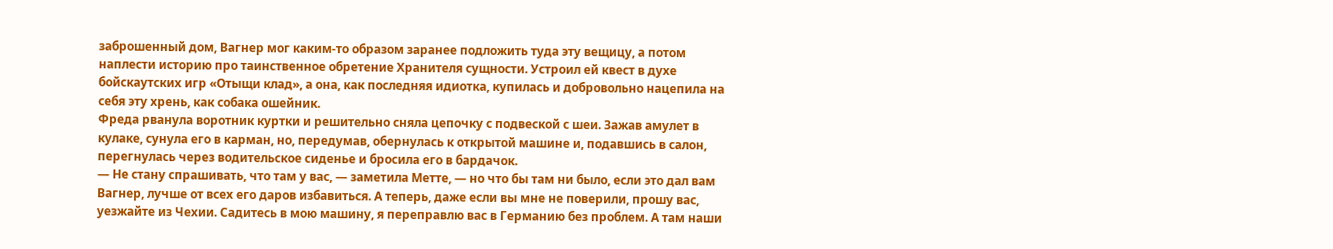заброшенный дом, Вагнер мог каким-то образом заранее подложить туда эту вещицу, а потом наплести историю про таинственное обретение Хранителя сущности. Устроил ей квест в духе бойскаутских игр «Отыщи клад», а она, как последняя идиотка, купилась и добровольно нацепила на себя эту хрень, как собака ошейник.
Фреда рванула воротник куртки и решительно сняла цепочку с подвеской с шеи. Зажав амулет в кулаке, сунула его в карман, но, передумав, обернулась к открытой машине и, подавшись в салон, перегнулась через водительское сиденье и бросила его в бардачок.
— Не стану спрашивать, что там у вас, — заметила Метте, — но что бы там ни было, если это дал вам Вагнер, лучше от всех его даров избавиться. А теперь, даже если вы мне не поверили, прошу вас, уезжайте из Чехии. Садитесь в мою машину, я переправлю вас в Германию без проблем. А там наши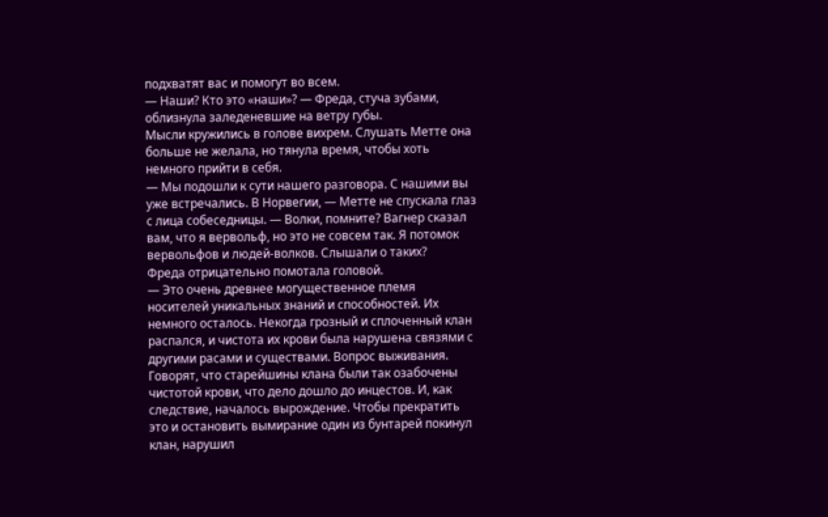подхватят вас и помогут во всем.
— Наши? Кто это «наши»? — Фреда, стуча зубами, облизнула заледеневшие на ветру губы.
Мысли кружились в голове вихрем. Слушать Метте она больше не желала, но тянула время, чтобы хоть немного прийти в себя.
— Мы подошли к сути нашего разговора. С нашими вы уже встречались. В Норвегии, — Метте не спускала глаз с лица собеседницы. — Волки, помните? Вагнер сказал вам, что я вервольф, но это не совсем так. Я потомок вервольфов и людей-волков. Слышали о таких?
Фреда отрицательно помотала головой.
— Это очень древнее могущественное племя носителей уникальных знаний и способностей. Их немного осталось. Некогда грозный и сплоченный клан распался, и чистота их крови была нарушена связями с другими расами и существами. Вопрос выживания. Говорят, что старейшины клана были так озабочены чистотой крови, что дело дошло до инцестов. И, как следствие, началось вырождение. Чтобы прекратить это и остановить вымирание один из бунтарей покинул клан, нарушил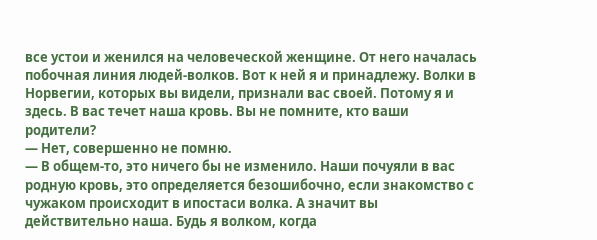все устои и женился на человеческой женщине. От него началась побочная линия людей-волков. Вот к ней я и принадлежу. Волки в Норвегии, которых вы видели, признали вас своей. Потому я и здесь. В вас течет наша кровь. Вы не помните, кто ваши родители?
— Нет, совершенно не помню.
— В общем-то, это ничего бы не изменило. Наши почуяли в вас родную кровь, это определяется безошибочно, если знакомство с чужаком происходит в ипостаси волка. А значит вы действительно наша. Будь я волком, когда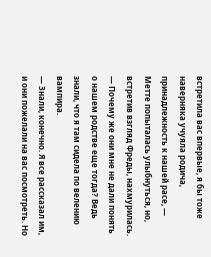встретила вас впервые, я бы тоже наверняка учуяла родича, принадлежность к нашей расе, — Метте попыталась улыбнуться, но, встретив взгляд Фреды, нахмурилась.
— Почему же они мне не дали понять о нашем родстве еще тогда? Ведь знали, что я там сидела по велению вампира.
— Знали, конечно. Я все рассказал им, и они пожелали на вас посмотреть. Но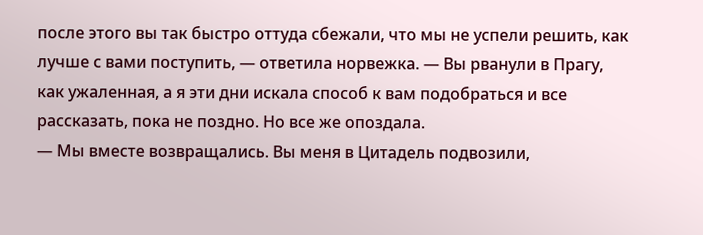после этого вы так быстро оттуда сбежали, что мы не успели решить, как лучше с вами поступить, — ответила норвежка. — Вы рванули в Прагу, как ужаленная, а я эти дни искала способ к вам подобраться и все рассказать, пока не поздно. Но все же опоздала.
— Мы вместе возвращались. Вы меня в Цитадель подвозили,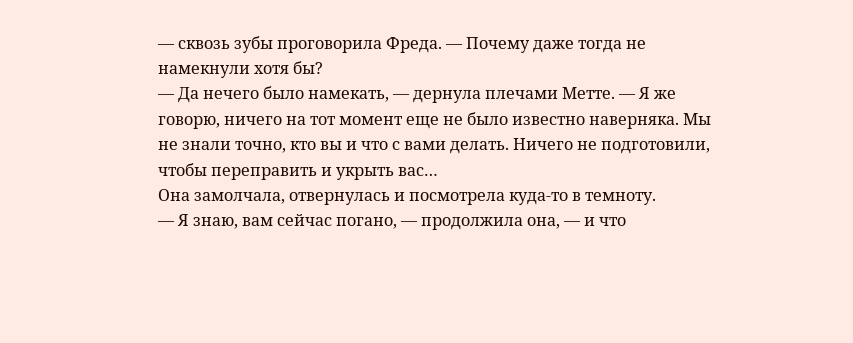— сквозь зубы проговорила Фреда. — Почему даже тогда не намекнули хотя бы?
— Да нечего было намекать, — дернула плечами Метте. — Я же говорю, ничего на тот момент еще не было известно наверняка. Мы не знали точно, кто вы и что с вами делать. Ничего не подготовили, чтобы переправить и укрыть вас…
Она замолчала, отвернулась и посмотрела куда-то в темноту.
— Я знаю, вам сейчас погано, — продолжила она, — и что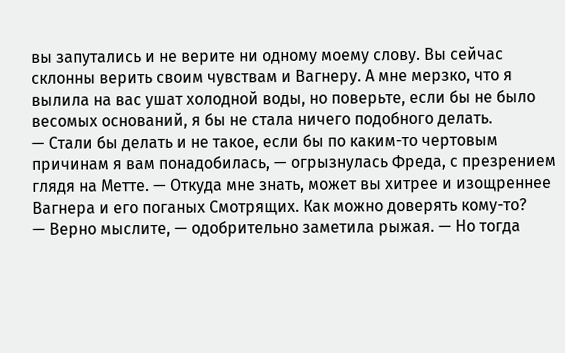вы запутались и не верите ни одному моему слову. Вы сейчас склонны верить своим чувствам и Вагнеру. А мне мерзко, что я вылила на вас ушат холодной воды, но поверьте, если бы не было весомых оснований, я бы не стала ничего подобного делать.
— Стали бы делать и не такое, если бы по каким-то чертовым причинам я вам понадобилась, — огрызнулась Фреда, с презрением глядя на Метте. — Откуда мне знать, может вы хитрее и изощреннее Вагнера и его поганых Смотрящих. Как можно доверять кому-то?
— Верно мыслите, — одобрительно заметила рыжая. — Но тогда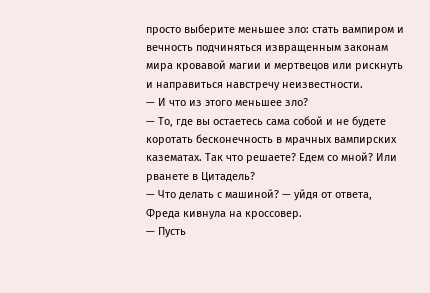просто выберите меньшее зло: стать вампиром и вечность подчиняться извращенным законам мира кровавой магии и мертвецов или рискнуть и направиться навстречу неизвестности.
— И что из этого меньшее зло?
— То, где вы остаетесь сама собой и не будете коротать бесконечность в мрачных вампирских казематах. Так что решаете? Едем со мной? Или рванете в Цитадель?
— Что делать с машиной? — уйдя от ответа, Фреда кивнула на кроссовер.
— Пусть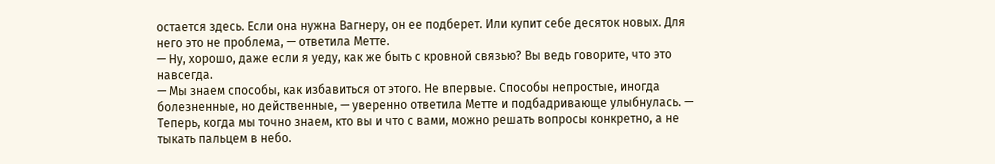остается здесь. Если она нужна Вагнеру, он ее подберет. Или купит себе десяток новых. Для него это не проблема, — ответила Метте.
— Ну, хорошо, даже если я уеду, как же быть с кровной связью? Вы ведь говорите, что это навсегда.
— Мы знаем способы, как избавиться от этого. Не впервые. Способы непростые, иногда болезненные, но действенные, — уверенно ответила Метте и подбадривающе улыбнулась. — Теперь, когда мы точно знаем, кто вы и что с вами, можно решать вопросы конкретно, а не тыкать пальцем в небо.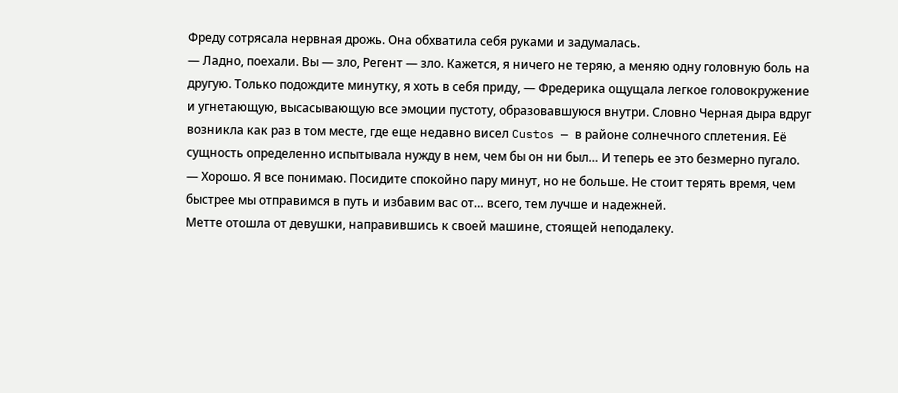Фреду сотрясала нервная дрожь. Она обхватила себя руками и задумалась.
— Ладно, поехали. Вы — зло, Регент — зло. Кажется, я ничего не теряю, а меняю одну головную боль на другую. Только подождите минутку, я хоть в себя приду, — Фредерика ощущала легкое головокружение и угнетающую, высасывающую все эмоции пустоту, образовавшуюся внутри. Словно Черная дыра вдруг возникла как раз в том месте, где еще недавно висел Custos — в районе солнечного сплетения. Её сущность определенно испытывала нужду в нем, чем бы он ни был… И теперь ее это безмерно пугало.
— Хорошо. Я все понимаю. Посидите спокойно пару минут, но не больше. Не стоит терять время, чем быстрее мы отправимся в путь и избавим вас от… всего, тем лучше и надежней.
Метте отошла от девушки, направившись к своей машине, стоящей неподалеку.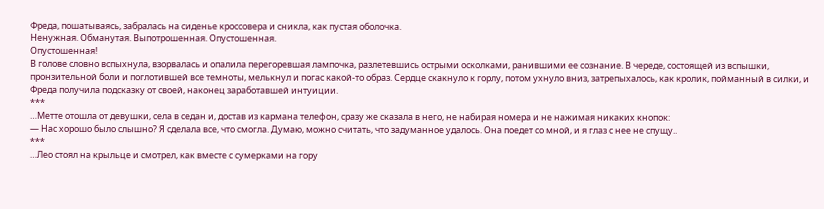Фреда, пошатываясь, забралась на сиденье кроссовера и сникла, как пустая оболочка.
Ненужная. Обманутая. Выпотрошенная. Опустошенная.
Опустошенная!
В голове словно вспыхнула, взорвалась и опалила перегоревшая лампочка, разлетевшись острыми осколками, ранившими ее сознание. В череде, состоящей из вспышки, пронзительной боли и поглотившей все темноты, мелькнул и погас какой-то образ. Сердце скакнуло к горлу, потом ухнуло вниз, затрепыхалось, как кролик, пойманный в силки, и Фреда получила подсказку от своей, наконец заработавшей интуиции.
***
…Метте отошла от девушки, села в седан и, достав из кармана телефон, сразу же сказала в него, не набирая номера и не нажимая никаких кнопок:
— Нас хорошо было слышно? Я сделала все, что смогла. Думаю, можно считать, что задуманное удалось. Она поедет со мной, и я глаз с нее не спущу..
***
…Лео стоял на крыльце и смотрел, как вместе с сумерками на гору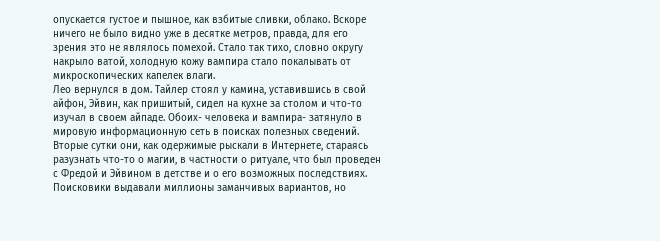опускается густое и пышное, как взбитые сливки, облако. Вскоре ничего не было видно уже в десятке метров, правда, для его зрения это не являлось помехой. Стало так тихо, словно округу накрыло ватой, холодную кожу вампира стало покалывать от микроскопических капелек влаги.
Лео вернулся в дом. Тайлер стоял у камина, уставившись в свой айфон, Эйвин, как пришитый, сидел на кухне за столом и что-то изучал в своем айпаде. Обоих- человека и вампира- затянуло в мировую информационную сеть в поисках полезных сведений. Вторые сутки они, как одержимые рыскали в Интернете, стараясь разузнать что-то о магии, в частности о ритуале, что был проведен с Фредой и Эйвином в детстве и о его возможных последствиях. Поисковики выдавали миллионы заманчивых вариантов, но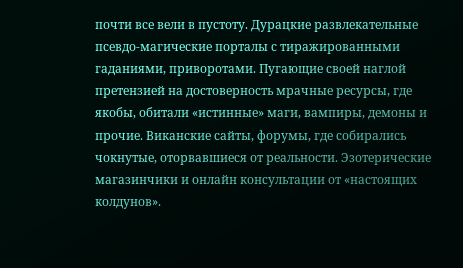почти все вели в пустоту. Дурацкие развлекательные псевдо-магические порталы с тиражированными гаданиями, приворотами. Пугающие своей наглой претензией на достоверность мрачные ресурсы, где якобы, обитали «истинные» маги, вампиры, демоны и прочие. Виканские сайты, форумы, где собирались чокнутые, оторвавшиеся от реальности. Эзотерические магазинчики и онлайн консультации от «настоящих колдунов».